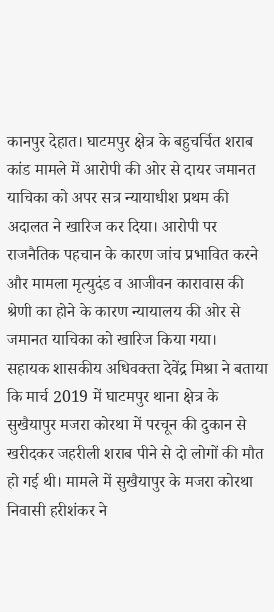कानपुर देहात। घाटमपुर क्षेत्र के बहुचर्चित शराब कांड मामले में आरोपी की ओर से दायर जमानत याचिका को अपर सत्र न्यायाधीश प्रथम की अदालत ने खारिज कर दिया। आरोपी पर राजनैतिक पहचान के कारण जांच प्रभावित करने और मामला मृत्युदंड व आजीवन कारावास की श्रेणी का होने के कारण न्यायालय की ओर से जमानत याचिका को खारिज किया गया।
सहायक शासकीय अधिवक्ता देवेंद्र मिश्रा ने बताया कि मार्च 2019 में घाटमपुर थाना क्षेत्र के सुखैयापुर मजरा कोरथा में परचून की दुकान से खरीदकर जहरीली शराब पीने से दो लोगों की मौत हो गई थी। मामले में सुखैयापुर के मजरा कोरथा निवासी हरीशंकर ने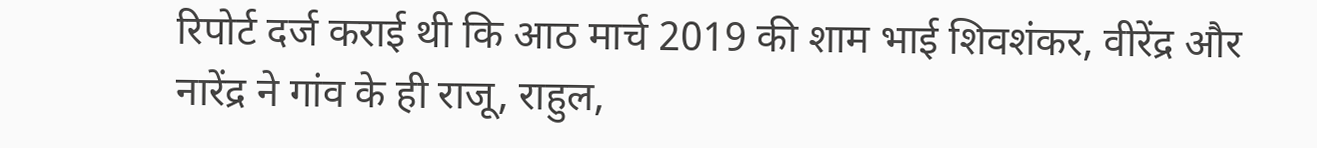रिपोर्ट दर्ज कराई थी कि आठ मार्च 2019 की शाम भाई शिवशंकर, वीरेंद्र और नारेंद्र ने गांव के ही राजू, राहुल,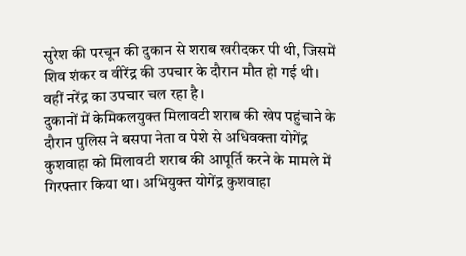सुरेश की परचून की दुकान से शराब खरीदकर पी थी, जिसमें शिव शंकर व वीरेंद्र की उपचार के दौरान मौत हो गई थी। वहीं नरेंद्र का उपचार चल रहा है।
दुकानों में केमिकलयुक्त मिलावटी शराब की खेप पहुंचाने के दौरान पुलिस ने बसपा नेता व पेशे से अधिवक्ता योगेंद्र कुशवाहा को मिलावटी शराब की आपूर्ति करने के मामले में गिरफ्तार किया था। अभियुक्त योगेंद्र कुशवाहा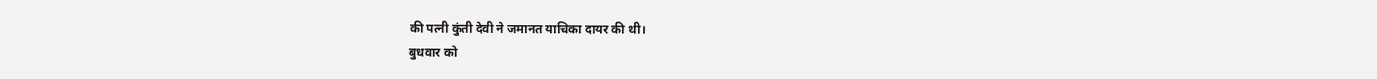की पत्नी कुंती देवी ने जमानत याचिका दायर की थी।
बुधवार को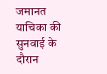जमानत याचिका की सुनवाई के दौरान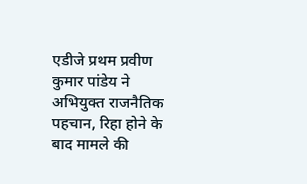एडीजे प्रथम प्रवीण कुमार पांडेय ने अभियुक्त राजनैतिक पहचान, रिहा होने के बाद मामले की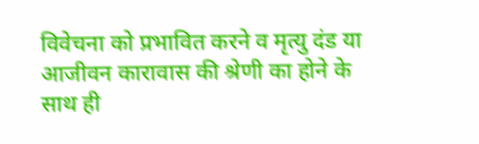विवेचना को प्रभावित करने व मृत्यु दंड या आजीवन कारावास की श्रेणी का होने के साथ ही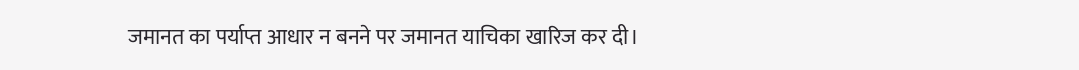जमानत का पर्याप्त आधार न बनने पर जमानत याचिका खारिज कर दी।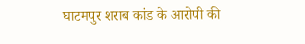घाटमपुर शराब कांड के आरोपी की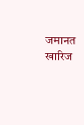जमानत खारिज